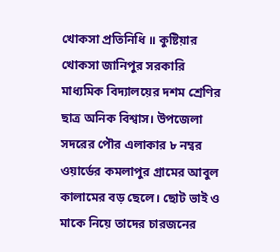খোকসা প্রতিনিধি ॥ কুষ্টিয়ার খোকসা জানিপুর সরকারি মাধ্যমিক বিদ্যালয়ের দশম শ্রেণির ছাত্র অনিক বিশ্বাস। উপজেলা সদরের পৌর এলাকার ৮ নম্বর ওয়ার্ডের কমলাপুর গ্রামের আবুল কালামের বড় ছেলে। ছোট ভাই ও মাকে নিয়ে তাদের চারজনের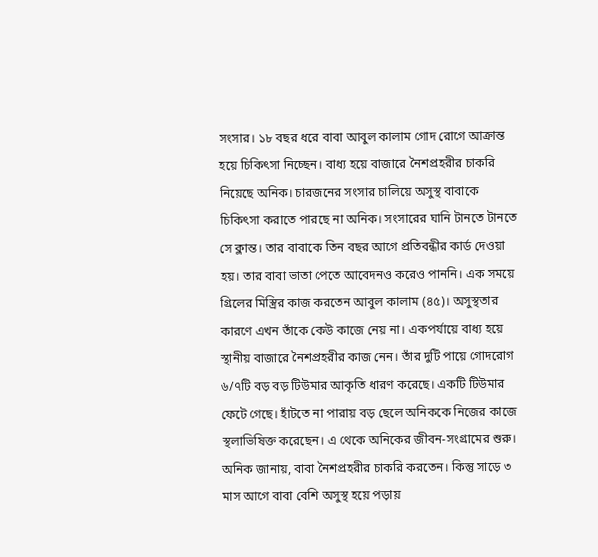সংসার। ১৮ বছর ধরে বাবা আবুল কালাম গোদ রোগে আক্রান্ত হয়ে চিকিৎসা নিচ্ছেন। বাধ্য হয়ে বাজারে নৈশপ্রহরীর চাকরি নিয়েছে অনিক। চারজনের সংসার চালিয়ে অসুস্থ বাবাকে চিকিৎসা করাতে পারছে না অনিক। সংসারের ঘানি টানতে টানতে সে ক্লান্ত। তার বাবাকে তিন বছর আগে প্রতিবন্ধীর কার্ড দেওয়া হয়। তার বাবা ভাতা পেতে আবেদনও করেও পাননি। এক সময়ে গ্রিলের মিস্ত্রির কাজ করতেন আবুল কালাম (৪৫)। অসুস্থতার কারণে এখন তাঁকে কেউ কাজে নেয় না। একপর্যায়ে বাধ্য হয়ে স্থানীয় বাজারে নৈশপ্রহরীর কাজ নেন। তাঁর দুটি পায়ে গোদরোগ ৬/৭টি বড় বড় টিউমার আকৃতি ধারণ করেছে। একটি টিউমার ফেটে গেছে। হাঁটতে না পারায় বড় ছেলে অনিককে নিজের কাজে স্থলাভিষিক্ত করেছেন। এ থেকে অনিকের জীবন-সংগ্রামের শুরু। অনিক জানায়, বাবা নৈশপ্রহরীর চাকরি করতেন। কিন্তু সাড়ে ৩ মাস আগে বাবা বেশি অসুস্থ হয়ে পড়ায়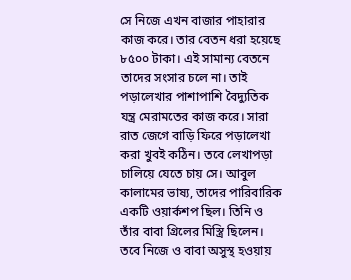সে নিজে এখন বাজার পাহারার কাজ করে। তার বেতন ধরা হয়েছে ৮৫০০ টাকা। এই সামান্য বেতনে তাদের সংসার চলে না। তাই পড়ালেখার পাশাপাশি বৈদ্যুতিক যন্ত্র মেরামতের কাজ করে। সারা রাত জেগে বাড়ি ফিরে পড়ালেখা করা খুবই কঠিন। তবে লেখাপড়া চালিয়ে যেতে চায় সে। আবুল কালামের ভাষ্য, তাদের পারিবারিক একটি ওয়ার্কশপ ছিল। তিনি ও তাঁর বাবা গ্রিলের মিস্ত্রি ছিলেন। তবে নিজে ও বাবা অসুস্থ হওয়ায়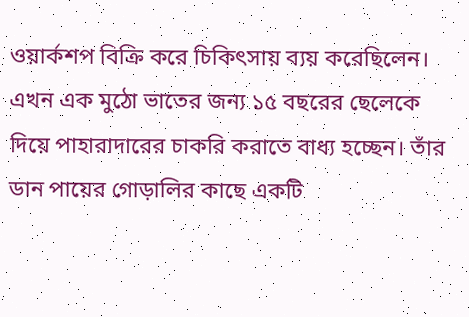ওয়ার্কশপ বিক্রি করে চিকিৎসায় ব্যয় করেছিলেন। এখন এক মুঠো ভাতের জন্য ১৫ বছরের ছেলেকে দিয়ে পাহারাদারের চাকরি করাতে বাধ্য হচ্ছেন। তাঁর ডান পায়ের গোড়ালির কাছে একটি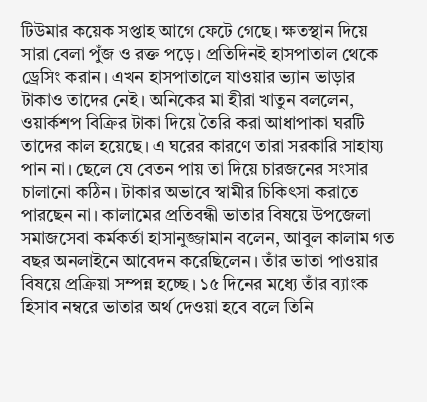টিউমার কয়েক সপ্তাহ আগে ফেটে গেছে। ক্ষতস্থান দিয়ে সারা বেলা পুঁজ ও রক্ত পড়ে। প্রতিদিনই হাসপাতাল থেকে ড্রেসিং করান। এখন হাসপাতালে যাওয়ার ভ্যান ভাড়ার টাকাও তাদের নেই। অনিকের মা হীরা খাতুন বললেন, ওয়ার্কশপ বিক্রির টাকা দিয়ে তৈরি করা আধাপাকা ঘরটি তাদের কাল হয়েছে। এ ঘরের কারণে তারা সরকারি সাহায্য পান না। ছেলে যে বেতন পায় তা দিয়ে চারজনের সংসার চালানো কঠিন। টাকার অভাবে স্বামীর চিকিৎসা করাতে পারছেন না। কালামের প্রতিবন্ধী ভাতার বিষয়ে উপজেলা সমাজসেবা কর্মকর্তা হাসানুজ্জামান বলেন, আবুল কালাম গত বছর অনলাইনে আবেদন করেছিলেন। তাঁর ভাতা পাওয়ার বিষয়ে প্রক্রিয়া সম্পন্ন হচ্ছে। ১৫ দিনের মধ্যে তাঁর ব্যাংক হিসাব নম্বরে ভাতার অর্থ দেওয়া হবে বলে তিনি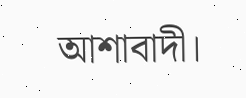আশাবাদী।